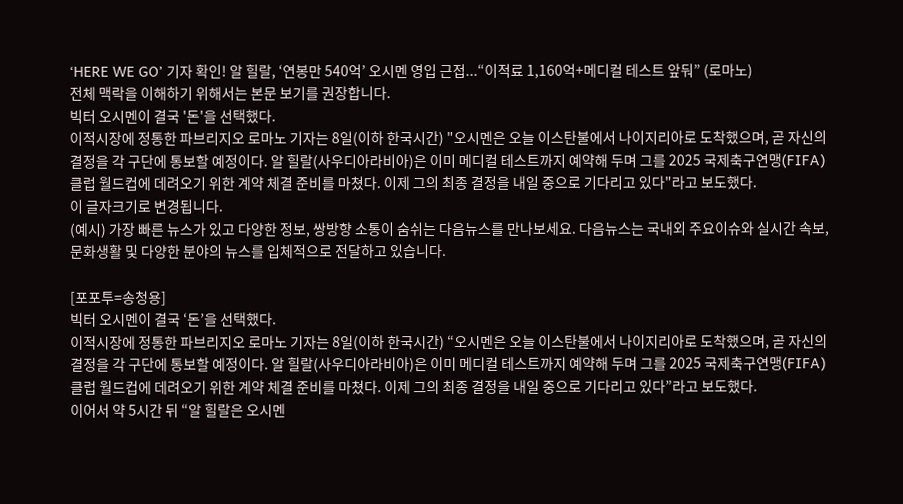‘HERE WE GO’ 기자 확인! 알 힐랄, ‘연봉만 540억’ 오시멘 영입 근접...“이적료 1,160억+메디컬 테스트 앞둬” (로마노)
전체 맥락을 이해하기 위해서는 본문 보기를 권장합니다.
빅터 오시멘이 결국 '돈'을 선택했다.
이적시장에 정통한 파브리지오 로마노 기자는 8일(이하 한국시간) "오시멘은 오늘 이스탄불에서 나이지리아로 도착했으며, 곧 자신의 결정을 각 구단에 통보할 예정이다. 알 힐랄(사우디아라비아)은 이미 메디컬 테스트까지 예약해 두며 그를 2025 국제축구연맹(FIFA) 클럽 월드컵에 데려오기 위한 계약 체결 준비를 마쳤다. 이제 그의 최종 결정을 내일 중으로 기다리고 있다"라고 보도했다.
이 글자크기로 변경됩니다.
(예시) 가장 빠른 뉴스가 있고 다양한 정보, 쌍방향 소통이 숨쉬는 다음뉴스를 만나보세요. 다음뉴스는 국내외 주요이슈와 실시간 속보, 문화생활 및 다양한 분야의 뉴스를 입체적으로 전달하고 있습니다.

[포포투=송청용]
빅터 오시멘이 결국 ‘돈’을 선택했다.
이적시장에 정통한 파브리지오 로마노 기자는 8일(이하 한국시간) “오시멘은 오늘 이스탄불에서 나이지리아로 도착했으며, 곧 자신의 결정을 각 구단에 통보할 예정이다. 알 힐랄(사우디아라비아)은 이미 메디컬 테스트까지 예약해 두며 그를 2025 국제축구연맹(FIFA) 클럽 월드컵에 데려오기 위한 계약 체결 준비를 마쳤다. 이제 그의 최종 결정을 내일 중으로 기다리고 있다”라고 보도했다.
이어서 약 5시간 뒤 “알 힐랄은 오시멘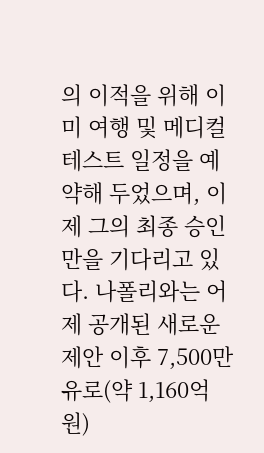의 이적을 위해 이미 여행 및 메디컬 테스트 일정을 예약해 두었으며, 이제 그의 최종 승인만을 기다리고 있다. 나폴리와는 어제 공개된 새로운 제안 이후 7,500만 유로(약 1,160억 원)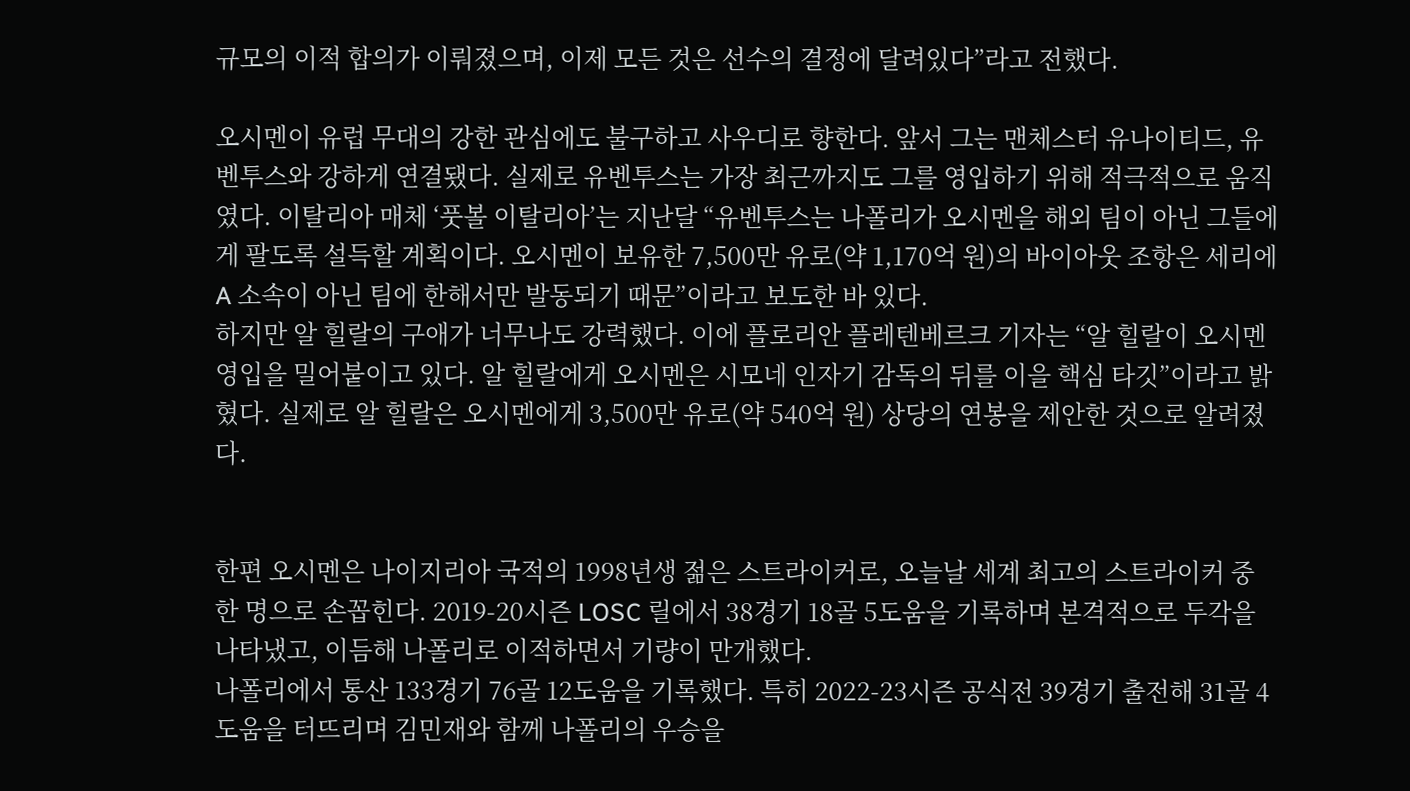규모의 이적 합의가 이뤄졌으며, 이제 모든 것은 선수의 결정에 달려있다”라고 전했다.

오시멘이 유럽 무대의 강한 관심에도 불구하고 사우디로 향한다. 앞서 그는 맨체스터 유나이티드, 유벤투스와 강하게 연결됐다. 실제로 유벤투스는 가장 최근까지도 그를 영입하기 위해 적극적으로 움직였다. 이탈리아 매체 ‘풋볼 이탈리아’는 지난달 “유벤투스는 나폴리가 오시멘을 해외 팀이 아닌 그들에게 팔도록 설득할 계획이다. 오시멘이 보유한 7,500만 유로(약 1,170억 원)의 바이아웃 조항은 세리에A 소속이 아닌 팀에 한해서만 발동되기 때문”이라고 보도한 바 있다.
하지만 알 힐랄의 구애가 너무나도 강력했다. 이에 플로리안 플레텐베르크 기자는 “알 힐랄이 오시멘 영입을 밀어붙이고 있다. 알 힐랄에게 오시멘은 시모네 인자기 감독의 뒤를 이을 핵심 타깃”이라고 밝혔다. 실제로 알 힐랄은 오시멘에게 3,500만 유로(약 540억 원) 상당의 연봉을 제안한 것으로 알려졌다.


한편 오시멘은 나이지리아 국적의 1998년생 젊은 스트라이커로, 오늘날 세계 최고의 스트라이커 중 한 명으로 손꼽힌다. 2019-20시즌 LOSC 릴에서 38경기 18골 5도움을 기록하며 본격적으로 두각을 나타냈고, 이듬해 나폴리로 이적하면서 기량이 만개했다.
나폴리에서 통산 133경기 76골 12도움을 기록했다. 특히 2022-23시즌 공식전 39경기 출전해 31골 4도움을 터뜨리며 김민재와 함께 나폴리의 우승을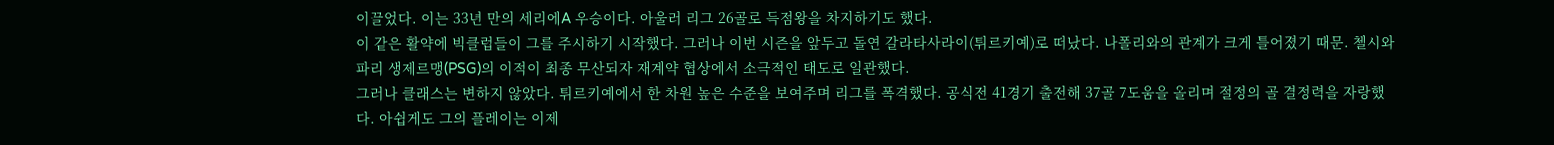이끌었다. 이는 33년 만의 세리에A 우승이다. 아울러 리그 26골로 득점왕을 차지하기도 했다.
이 같은 활약에 빅클럽들이 그를 주시하기 시작했다. 그러나 이번 시즌을 앞두고 돌연 갈라타사라이(튀르키예)로 떠났다. 나폴리와의 관계가 크게 틀어졌기 때문. 첼시와 파리 생제르맹(PSG)의 이적이 최종 무산되자 재계약 협상에서 소극적인 태도로 일관했다.
그러나 클래스는 변하지 않았다. 튀르키예에서 한 차원 높은 수준을 보여주며 리그를 폭격했다. 공식전 41경기 출전해 37골 7도움을 올리며 절정의 골 결정력을 자랑했다. 아쉽게도 그의 플레이는 이제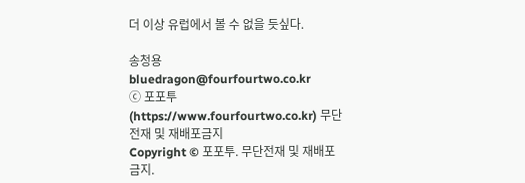더 이상 유럽에서 볼 수 없을 듯싶다.

송청용 bluedragon@fourfourtwo.co.kr
ⓒ 포포투(https://www.fourfourtwo.co.kr) 무단전재 및 재배포금지
Copyright © 포포투. 무단전재 및 재배포 금지.